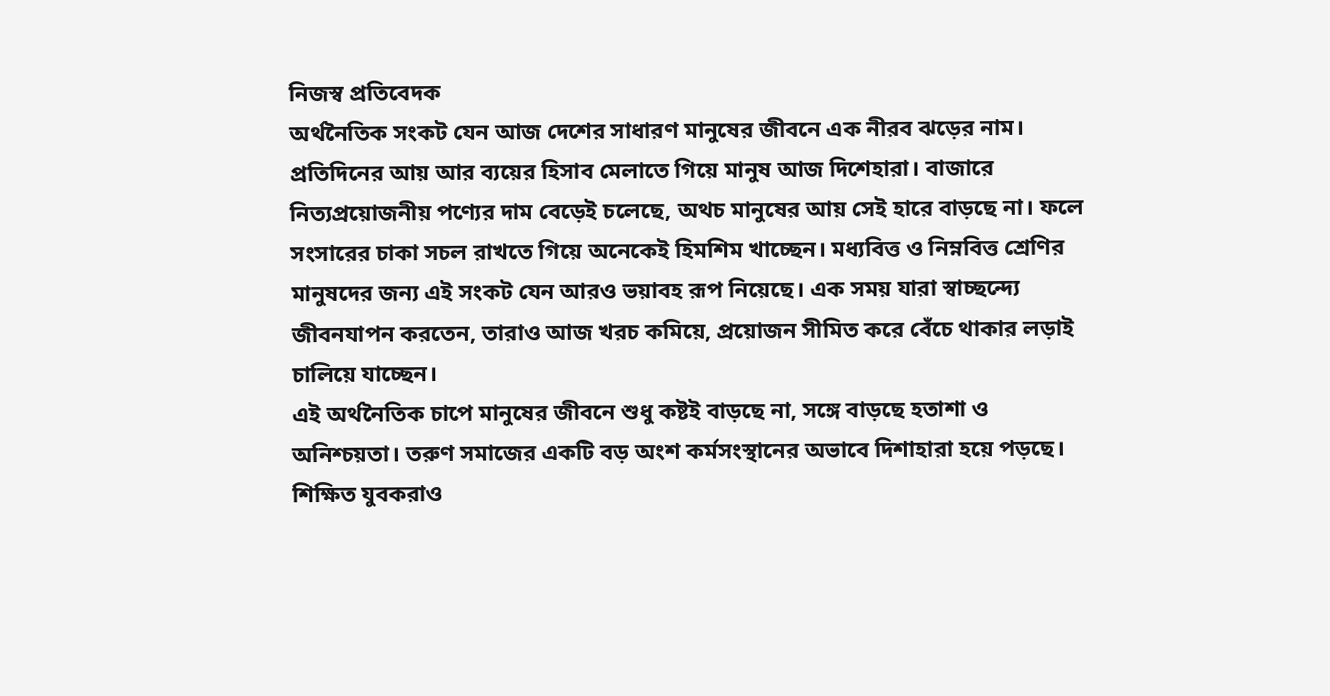নিজস্ব প্রতিবেদক
অর্থনৈতিক সংকট যেন আজ দেশের সাধারণ মানুষের জীবনে এক নীরব ঝড়ের নাম। প্রতিদিনের আয় আর ব্যয়ের হিসাব মেলাতে গিয়ে মানুষ আজ দিশেহারা। বাজারে নিত্যপ্রয়োজনীয় পণ্যের দাম বেড়েই চলেছে, অথচ মানুষের আয় সেই হারে বাড়ছে না। ফলে সংসারের চাকা সচল রাখতে গিয়ে অনেকেই হিমশিম খাচ্ছেন। মধ্যবিত্ত ও নিম্নবিত্ত শ্রেণির মানুষদের জন্য এই সংকট যেন আরও ভয়াবহ রূপ নিয়েছে। এক সময় যারা স্বাচ্ছন্দ্যে জীবনযাপন করতেন, তারাও আজ খরচ কমিয়ে, প্রয়োজন সীমিত করে বেঁচে থাকার লড়াই চালিয়ে যাচ্ছেন।
এই অর্থনৈতিক চাপে মানুষের জীবনে শুধু কষ্টই বাড়ছে না, সঙ্গে বাড়ছে হতাশা ও অনিশ্চয়তা। তরুণ সমাজের একটি বড় অংশ কর্মসংস্থানের অভাবে দিশাহারা হয়ে পড়ছে। শিক্ষিত যুবকরাও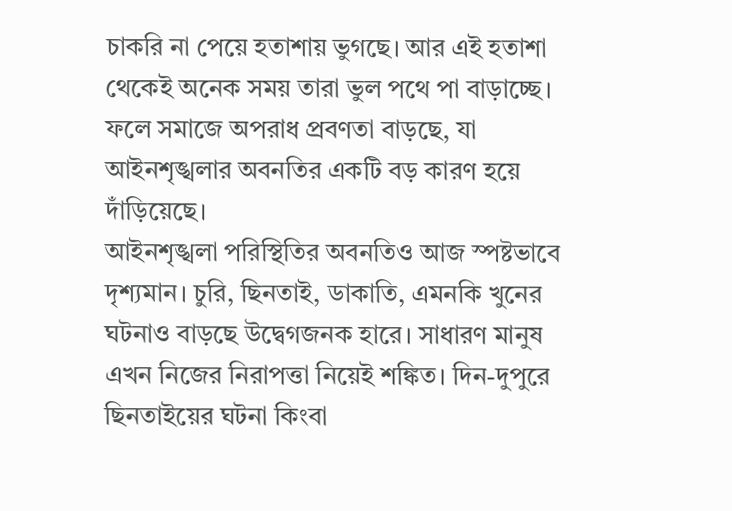চাকরি না পেয়ে হতাশায় ভুগছে। আর এই হতাশা থেকেই অনেক সময় তারা ভুল পথে পা বাড়াচ্ছে। ফলে সমাজে অপরাধ প্রবণতা বাড়ছে, যা আইনশৃঙ্খলার অবনতির একটি বড় কারণ হয়ে দাঁড়িয়েছে।
আইনশৃঙ্খলা পরিস্থিতির অবনতিও আজ স্পষ্টভাবে দৃশ্যমান। চুরি, ছিনতাই, ডাকাতি, এমনকি খুনের ঘটনাও বাড়ছে উদ্বেগজনক হারে। সাধারণ মানুষ এখন নিজের নিরাপত্তা নিয়েই শঙ্কিত। দিন-দুপুরে ছিনতাইয়ের ঘটনা কিংবা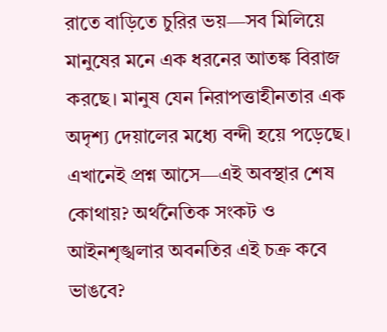রাতে বাড়িতে চুরির ভয়—সব মিলিয়ে মানুষের মনে এক ধরনের আতঙ্ক বিরাজ করছে। মানুষ যেন নিরাপত্তাহীনতার এক অদৃশ্য দেয়ালের মধ্যে বন্দী হয়ে পড়েছে।
এখানেই প্রশ্ন আসে—এই অবস্থার শেষ কোথায়? অর্থনৈতিক সংকট ও আইনশৃঙ্খলার অবনতির এই চক্র কবে ভাঙবে?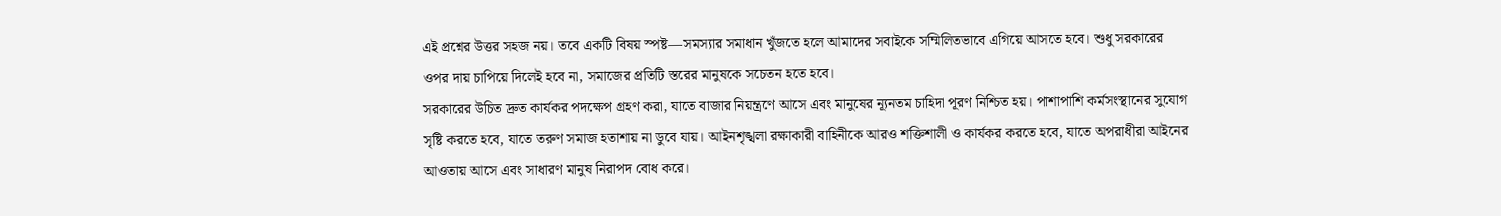এই প্রশ্নের উত্তর সহজ নয়। তবে একটি বিষয় স্পষ্ট—সমস্যার সমাধান খুঁজতে হলে আমাদের সবাইকে সম্মিলিতভাবে এগিয়ে আসতে হবে। শুধু সরকারের ওপর দায় চাপিয়ে দিলেই হবে না, সমাজের প্রতিটি স্তরের মানুষকে সচেতন হতে হবে।
সরকারের উচিত দ্রুত কার্যকর পদক্ষেপ গ্রহণ করা, যাতে বাজার নিয়ন্ত্রণে আসে এবং মানুষের ন্যূনতম চাহিদা পূরণ নিশ্চিত হয়। পাশাপাশি কর্মসংস্থানের সুযোগ সৃষ্টি করতে হবে, যাতে তরুণ সমাজ হতাশায় না ডুবে যায়। আইনশৃঙ্খলা রক্ষাকারী বাহিনীকে আরও শক্তিশালী ও কার্যকর করতে হবে, যাতে অপরাধীরা আইনের আওতায় আসে এবং সাধারণ মানুষ নিরাপদ বোধ করে।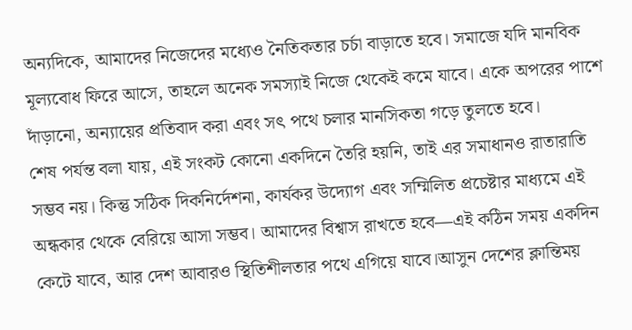অন্যদিকে, আমাদের নিজেদের মধ্যেও নৈতিকতার চর্চা বাড়াতে হবে। সমাজে যদি মানবিক মূল্যবোধ ফিরে আসে, তাহলে অনেক সমস্যাই নিজে থেকেই কমে যাবে। একে অপরের পাশে দাঁড়ানো, অন্যায়ের প্রতিবাদ করা এবং সৎ পথে চলার মানসিকতা গড়ে তুলতে হবে।
শেষ পর্যন্ত বলা যায়, এই সংকট কোনো একদিনে তৈরি হয়নি, তাই এর সমাধানও রাতারাতি সম্ভব নয়। কিন্তু সঠিক দিকনির্দেশনা, কার্যকর উদ্যোগ এবং সম্মিলিত প্রচেষ্টার মাধ্যমে এই অন্ধকার থেকে বেরিয়ে আসা সম্ভব। আমাদের বিশ্বাস রাখতে হবে—এই কঠিন সময় একদিন কেটে যাবে, আর দেশ আবারও স্থিতিশীলতার পথে এগিয়ে যাবে।আসুন দেশের ক্লান্তিময়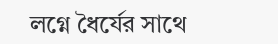লগ্নে ধৈর্যের সাথে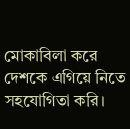মোকাবিলা করে দেশকে এগিয়ে নিতে সহযোগিতা করি।